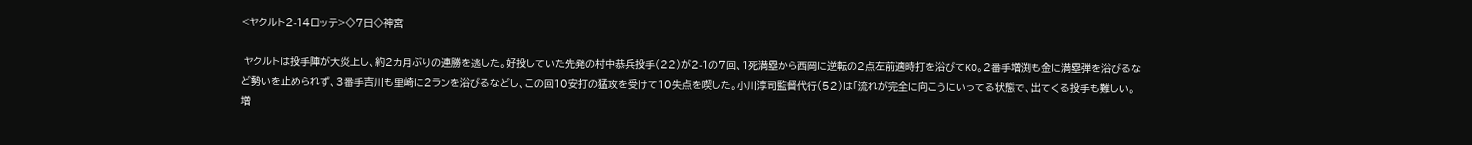<ヤクルト2-14ロッテ>◇7日◇神宮

 ヤクルトは投手陣が大炎上し、約2カ月ぶりの連勝を逃した。好投していた先発の村中恭兵投手(22)が2-1の7回、1死満塁から西岡に逆転の2点左前適時打を浴びてKO。2番手増渕も金に満塁弾を浴びるなど勢いを止められず、3番手吉川も里崎に2ランを浴びるなどし、この回10安打の猛攻を受けて10失点を喫した。小川淳司監督代行(52)は「流れが完全に向こうにいってる状態で、出てくる投手も難しい。増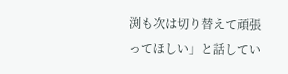渕も次は切り替えて頑張ってほしい」と話してい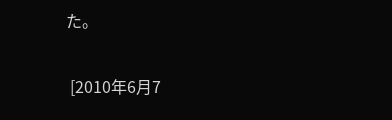た。

 [2010年6月7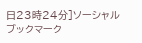日23時24分]ソーシャルブックマーク